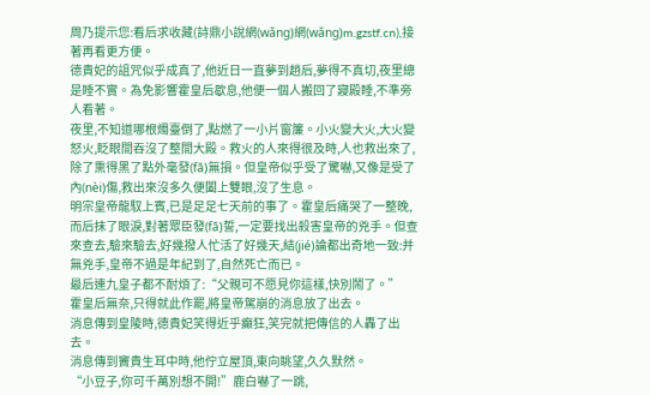周乃提示您:看后求收藏(詩鼎小說網(wǎng)網(wǎng)m.gzstf.cn),接著再看更方便。
德貴妃的詛咒似乎成真了,他近日一直夢到趙后,夢得不真切,夜里總是睡不實。為免影響霍皇后歇息,他便一個人搬回了寢殿睡,不準旁人看著。
夜里,不知道哪根燭臺倒了,點燃了一小片窗簾。小火變大火,大火變怒火,眨眼間吞沒了整間大殿。救火的人來得很及時,人也救出來了,除了熏得黑了點外毫發(fā)無損。但皇帝似乎受了驚嚇,又像是受了內(nèi)傷,救出來沒多久便闔上雙眼,沒了生息。
明宗皇帝龍馭上賓,已是足足七天前的事了。霍皇后痛哭了一整晚,而后抹了眼淚,對著眾臣發(fā)誓,一定要找出殺害皇帝的兇手。但查來查去,驗來驗去,好幾撥人忙活了好幾天,結(jié)論都出奇地一致:并無兇手,皇帝不過是年紀到了,自然死亡而已。
最后連九皇子都不耐煩了:“父親可不愿見你這樣,快別鬧了。”
霍皇后無奈,只得就此作罷,將皇帝駕崩的消息放了出去。
消息傳到皇陵時,德貴妃笑得近乎癲狂,笑完就把傳信的人轟了出去。
消息傳到竇貴生耳中時,他佇立屋頂,東向眺望,久久默然。
“小豆子,你可千萬別想不開!”鹿白嚇了一跳,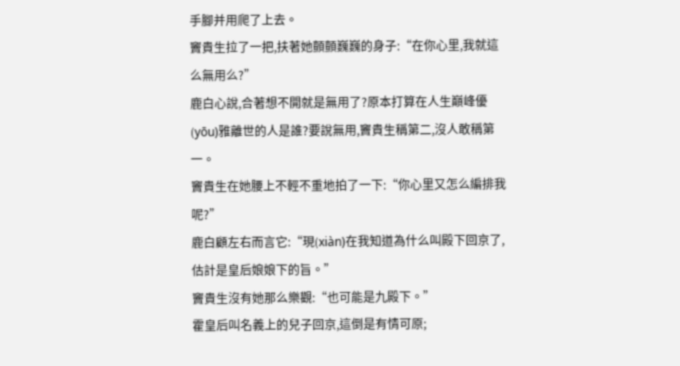手腳并用爬了上去。
竇貴生拉了一把,扶著她顫顫巍巍的身子:“在你心里,我就這么無用么?”
鹿白心說,合著想不開就是無用了?原本打算在人生巔峰優(yōu)雅離世的人是誰?要說無用,竇貴生稱第二,沒人敢稱第一。
竇貴生在她腰上不輕不重地拍了一下:“你心里又怎么編排我呢?”
鹿白顧左右而言它:“現(xiàn)在我知道為什么叫殿下回京了,估計是皇后娘娘下的旨。”
竇貴生沒有她那么樂觀:“也可能是九殿下。”
霍皇后叫名義上的兒子回京,這倒是有情可原;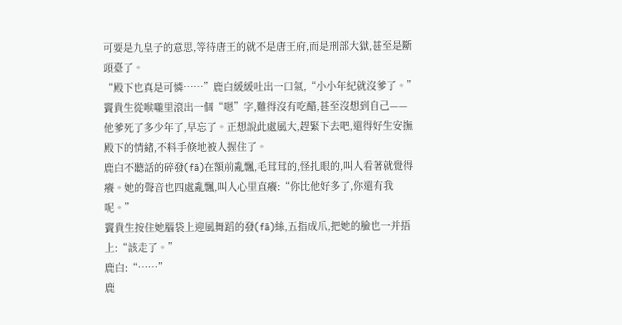可要是九皇子的意思,等待唐王的就不是唐王府,而是刑部大獄,甚至是斷頭臺了。
“殿下也真是可憐……”鹿白緩緩吐出一口氣,“小小年紀就沒爹了。”
竇貴生從喉嚨里滾出一個“嗯”字,難得沒有吃醋,甚至沒想到自己——他爹死了多少年了,早忘了。正想說此處風大,趕緊下去吧,還得好生安撫殿下的情緒,不料手倏地被人握住了。
鹿白不聽話的碎發(fā)在額前亂飄,毛茸茸的,怪扎眼的,叫人看著就覺得癢。她的聲音也四處亂飄,叫人心里直癢:“你比他好多了,你還有我呢。”
竇貴生按住她腦袋上迎風舞蹈的發(fā)絲,五指成爪,把她的臉也一并捂上:“該走了。”
鹿白:“……”
鹿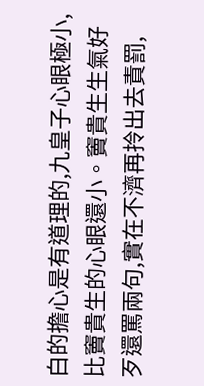白的擔心是有道理的,九皇子心眼極小,比竇貴生的心眼還小。竇貴生生氣好歹還罵兩句,實在不濟再拎出去責罰,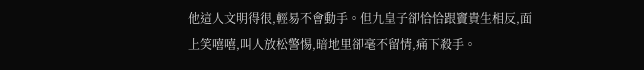他這人文明得很,輕易不會動手。但九皇子卻恰恰跟竇貴生相反,面上笑嘻嘻,叫人放松警惕,暗地里卻毫不留情,痛下殺手。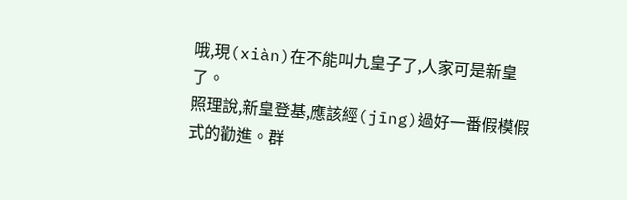哦,現(xiàn)在不能叫九皇子了,人家可是新皇了。
照理說,新皇登基,應該經(jīng)過好一番假模假式的勸進。群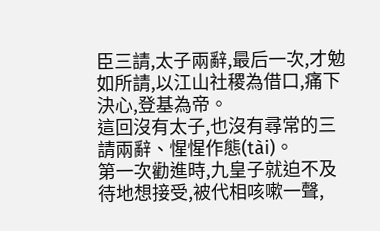臣三請,太子兩辭,最后一次,才勉如所請,以江山社稷為借口,痛下決心,登基為帝。
這回沒有太子,也沒有尋常的三請兩辭、惺惺作態(tài)。
第一次勸進時,九皇子就迫不及待地想接受,被代相咳嗽一聲,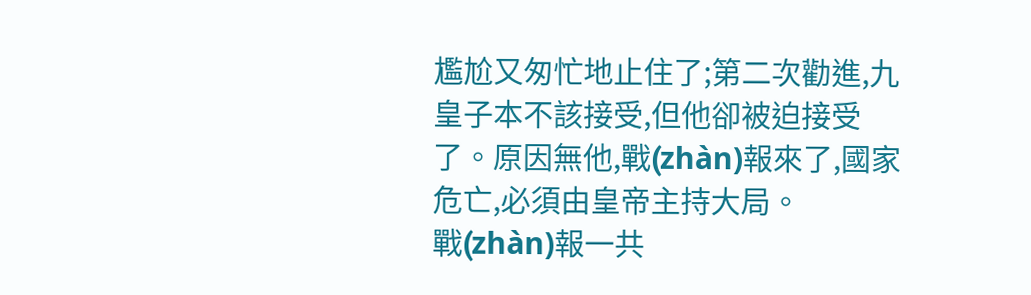尷尬又匆忙地止住了;第二次勸進,九皇子本不該接受,但他卻被迫接受了。原因無他,戰(zhàn)報來了,國家危亡,必須由皇帝主持大局。
戰(zhàn)報一共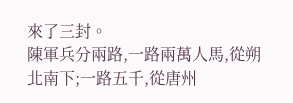來了三封。
陳軍兵分兩路,一路兩萬人馬,從朔北南下;一路五千,從唐州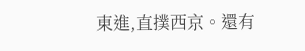東進,直撲西京。還有